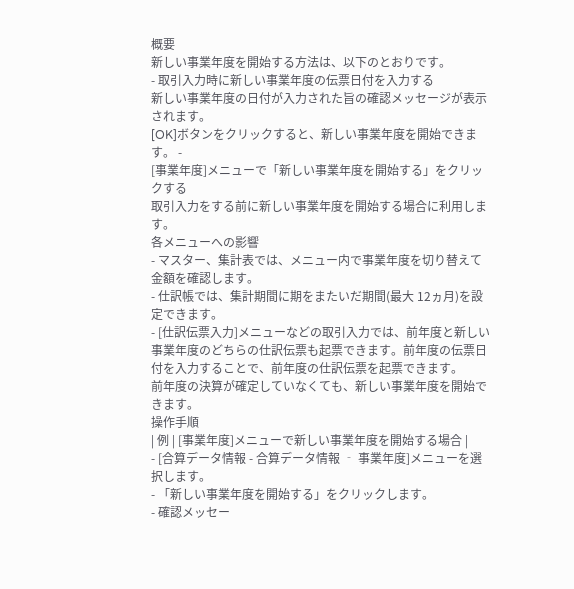概要
新しい事業年度を開始する方法は、以下のとおりです。
- 取引入力時に新しい事業年度の伝票日付を入力する
新しい事業年度の日付が入力された旨の確認メッセージが表示されます。
[OK]ボタンをクリックすると、新しい事業年度を開始できます。 -
[事業年度]メニューで「新しい事業年度を開始する」をクリックする
取引入力をする前に新しい事業年度を開始する場合に利用します。
各メニューへの影響
- マスター、集計表では、メニュー内で事業年度を切り替えて金額を確認します。
- 仕訳帳では、集計期間に期をまたいだ期間(最大 12ヵ月)を設定できます。
- [仕訳伝票入力]メニューなどの取引入力では、前年度と新しい事業年度のどちらの仕訳伝票も起票できます。前年度の伝票日付を入力することで、前年度の仕訳伝票を起票できます。
前年度の決算が確定していなくても、新しい事業年度を開始できます。
操作手順
| 例 | [事業年度]メニューで新しい事業年度を開始する場合 |
- [合算データ情報 - 合算データ情報 ‐ 事業年度]メニューを選択します。
- 「新しい事業年度を開始する」をクリックします。
- 確認メッセー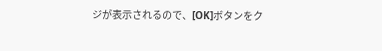ジが表示されるので、[OK]ボタンをク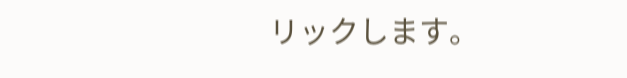リックします。